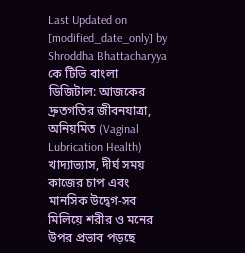Last Updated on [modified_date_only] by Shroddha Bhattacharyya
কে টিভি বাংলা ডিজিটাল: আজকের দ্রুতগতির জীবনযাত্রা, অনিয়মিত (Vaginal Lubrication Health) খাদ্যাভ্যাস, দীর্ঘ সময় কাজের চাপ এবং মানসিক উদ্বেগ-সব মিলিয়ে শরীর ও মনের উপর প্রভাব পড়ছে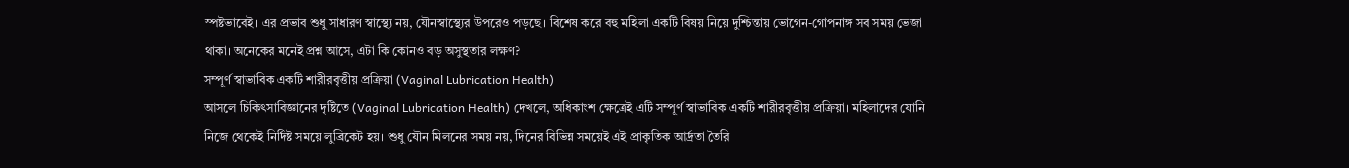স্পষ্টভাবেই। এর প্রভাব শুধু সাধারণ স্বাস্থ্যে নয়, যৌনস্বাস্থ্যের উপরেও পড়ছে। বিশেষ করে বহু মহিলা একটি বিষয় নিয়ে দুশ্চিন্তায় ভোগেন-গোপনাঙ্গ সব সময় ভেজা থাকা। অনেকের মনেই প্রশ্ন আসে, এটা কি কোনও বড় অসুস্থতার লক্ষণ?
সম্পূর্ণ স্বাভাবিক একটি শারীরবৃত্তীয় প্রক্রিয়া (Vaginal Lubrication Health)
আসলে চিকিৎসাবিজ্ঞানের দৃষ্টিতে (Vaginal Lubrication Health) দেখলে, অধিকাংশ ক্ষেত্রেই এটি সম্পূর্ণ স্বাভাবিক একটি শারীরবৃত্তীয় প্রক্রিয়া। মহিলাদের যোনি নিজে থেকেই নির্দিষ্ট সময়ে লুব্রিকেট হয়। শুধু যৌন মিলনের সময় নয়, দিনের বিভিন্ন সময়েই এই প্রাকৃতিক আর্দ্রতা তৈরি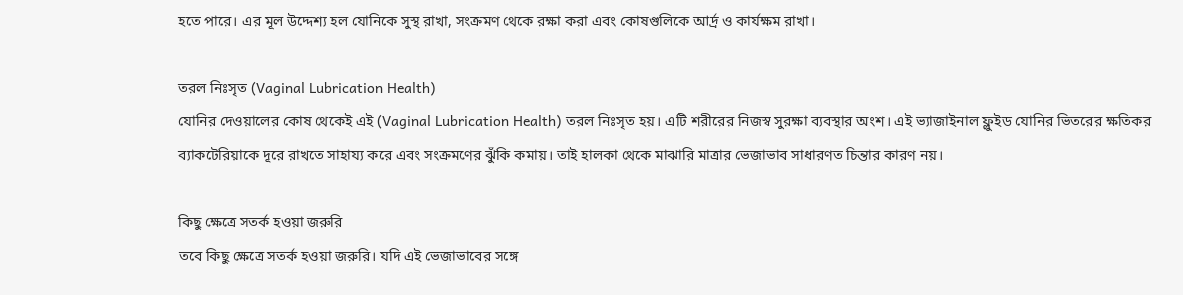হতে পারে। এর মূল উদ্দেশ্য হল যোনিকে সুস্থ রাখা, সংক্রমণ থেকে রক্ষা করা এবং কোষগুলিকে আর্দ্র ও কার্যক্ষম রাখা।

তরল নিঃসৃত (Vaginal Lubrication Health)
যোনির দেওয়ালের কোষ থেকেই এই (Vaginal Lubrication Health) তরল নিঃসৃত হয়। এটি শরীরের নিজস্ব সুরক্ষা ব্যবস্থার অংশ। এই ভ্যাজাইনাল ফ্লুইড যোনির ভিতরের ক্ষতিকর ব্যাকটেরিয়াকে দূরে রাখতে সাহায্য করে এবং সংক্রমণের ঝুঁকি কমায়। তাই হালকা থেকে মাঝারি মাত্রার ভেজাভাব সাধারণত চিন্তার কারণ নয়।

কিছু ক্ষেত্রে সতর্ক হওয়া জরুরি
তবে কিছু ক্ষেত্রে সতর্ক হওয়া জরুরি। যদি এই ভেজাভাবের সঙ্গে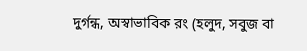দুর্গন্ধ, অস্বাভাবিক রং (হলুদ, সবুজ বা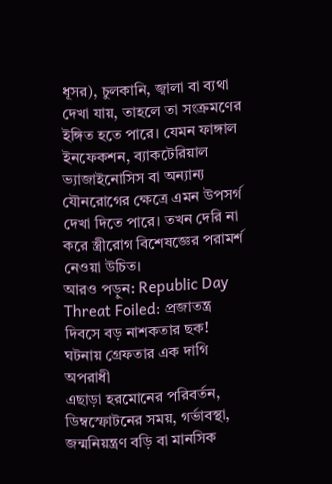ধূসর), চুলকানি, জ্বালা বা ব্যথা দেখা যায়, তাহলে তা সংক্রমণের ইঙ্গিত হতে পারে। যেমন ফাঙ্গাল ইনফেকশন, ব্যাকটেরিয়াল ভ্যাজাইনোসিস বা অন্যান্য যৌনরোগের ক্ষেত্রে এমন উপসর্গ দেখা দিতে পারে। তখন দেরি না করে স্ত্রীরোগ বিশেষজ্ঞের পরামর্শ নেওয়া উচিত।
আরও পড়ুন: Republic Day Threat Foiled: প্রজাতন্ত্র দিবসে বড় নাশকতার ছক! ঘটনায় গ্রেফতার এক দাগি অপরাধী
এছাড়া হরমোনের পরিবর্তন, ডিম্বস্ফোটনের সময়, গর্ভাবস্থা, জন্মনিয়ন্ত্রণ বড়ি বা মানসিক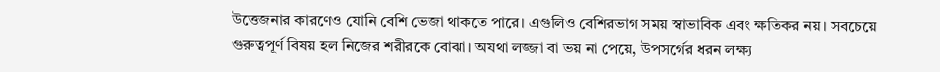উত্তেজনার কারণেও যোনি বেশি ভেজা থাকতে পারে। এগুলিও বেশিরভাগ সময় স্বাভাবিক এবং ক্ষতিকর নয়। সবচেয়ে গুরুত্বপূর্ণ বিষয় হল নিজের শরীরকে বোঝা। অযথা লজ্জা বা ভয় না পেয়ে, উপসর্গের ধরন লক্ষ্য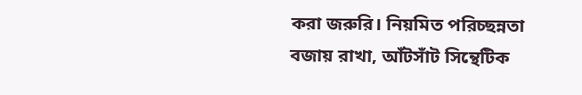করা জরুরি। নিয়মিত পরিচ্ছন্নতা বজায় রাখা, আঁটসাঁট সিন্থেটিক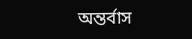অন্তর্বাস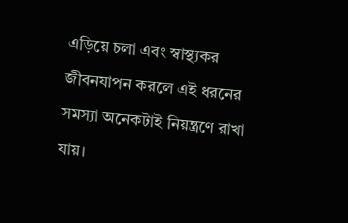এড়িয়ে চলা এবং স্বাস্থ্যকর জীবনযাপন করলে এই ধরনের সমস্যা অনেকটাই নিয়ন্ত্রণে রাখা যায়।